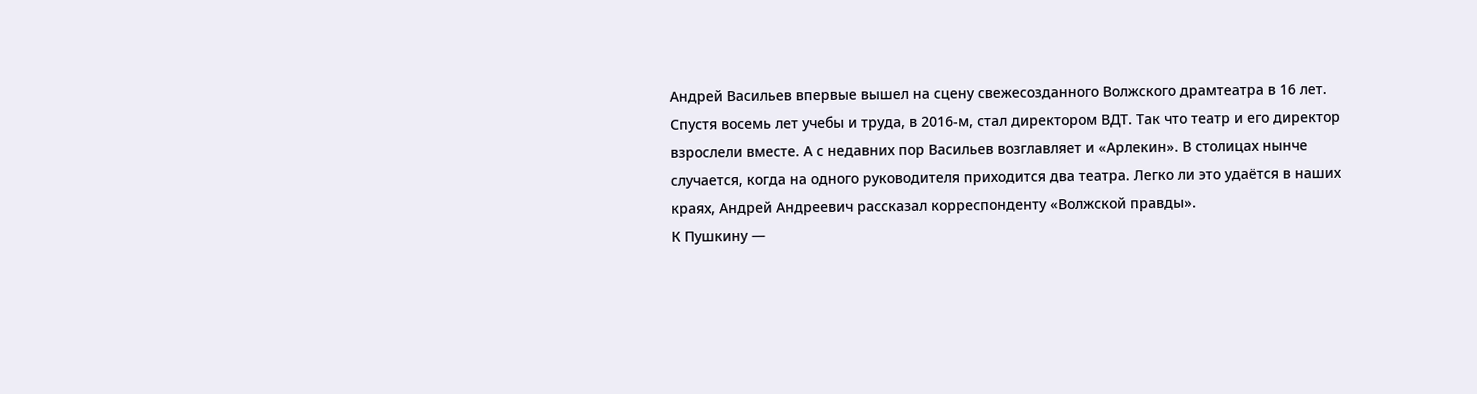Андрей Васильев впервые вышел на сцену свежесозданного Волжского драмтеатра в 16 лет. Спустя восемь лет учебы и труда, в 2016-м, стал директором ВДТ. Так что театр и его директор взрослели вместе. А с недавних пор Васильев возглавляет и «Арлекин». В столицах нынче случается, когда на одного руководителя приходится два театра. Легко ли это удаётся в наших краях, Андрей Андреевич рассказал корреспонденту «Волжской правды».
К Пушкину —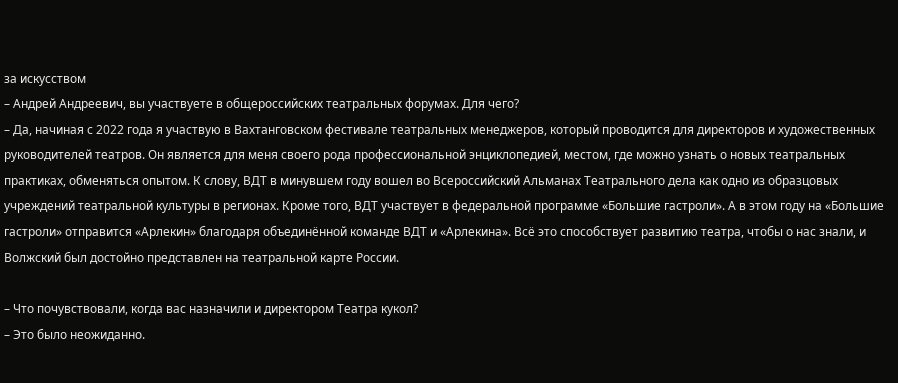за искусством
– Андрей Андреевич, вы участвуете в общероссийских театральных форумах. Для чего?
– Да, начиная с 2022 года я участвую в Вахтанговском фестивале театральных менеджеров, который проводится для директоров и художественных руководителей театров. Он является для меня своего рода профессиональной энциклопедией, местом, где можно узнать о новых театральных практиках, обменяться опытом. К слову, ВДТ в минувшем году вошел во Всероссийский Альманах Театрального дела как одно из образцовых учреждений театральной культуры в регионах. Кроме того, ВДТ участвует в федеральной программе «Большие гастроли». А в этом году на «Большие гастроли» отправится «Арлекин» благодаря объединённой команде ВДТ и «Арлекина». Всё это способствует развитию театра, чтобы о нас знали, и Волжский был достойно представлен на театральной карте России.

– Что почувствовали, когда вас назначили и директором Театра кукол?
– Это было неожиданно.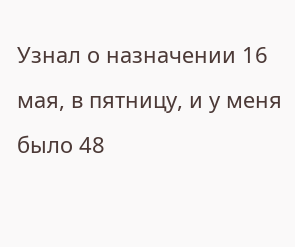Узнал о назначении 16 мая, в пятницу, и у меня было 48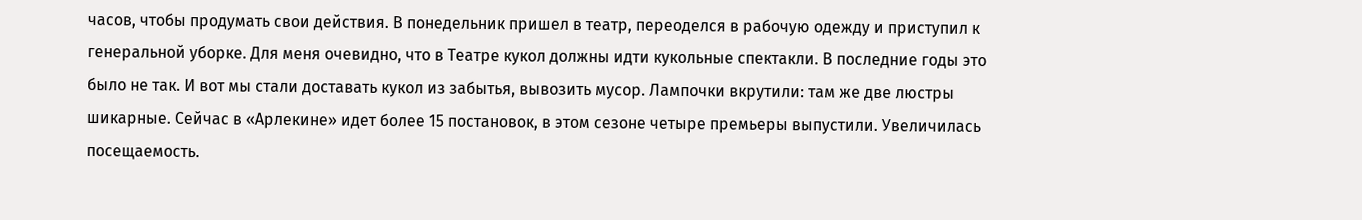часов, чтобы продумать свои действия. В понедельник пришел в театр, переоделся в рабочую одежду и приступил к генеральной уборке. Для меня очевидно, что в Театре кукол должны идти кукольные спектакли. В последние годы это было не так. И вот мы стали доставать кукол из забытья, вывозить мусор. Лампочки вкрутили: там же две люстры шикарные. Сейчас в «Арлекине» идет более 15 постановок, в этом сезоне четыре премьеры выпустили. Увеличилась посещаемость.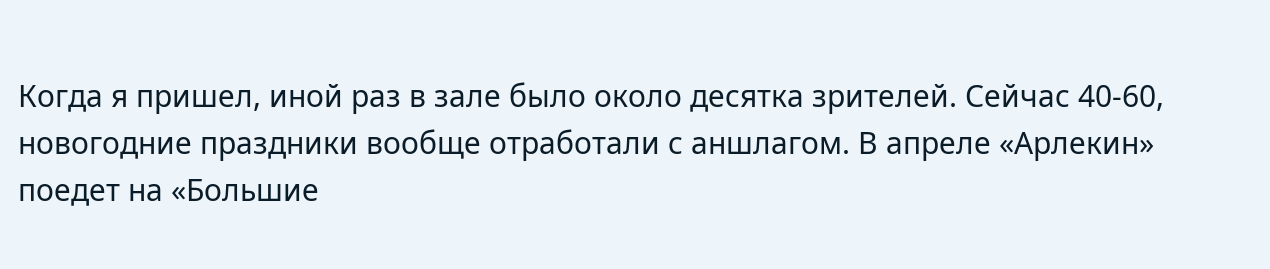Когда я пришел, иной раз в зале было около десятка зрителей. Сейчас 40-60, новогодние праздники вообще отработали с аншлагом. В апреле «Арлекин» поедет на «Большие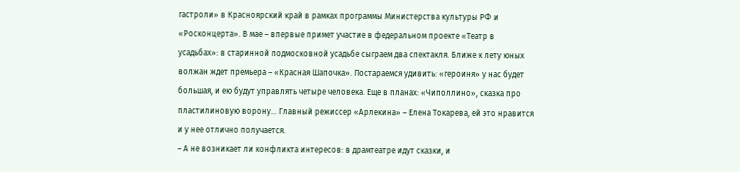гастроли» в Красноярский край в рамках программы Министерства культуры РФ и «Росконцерта». В мае – впервые примет участие в федеральном проекте «Театр в усадьбах»: в старинной подмосковной усадьбе сыграем два спектакля. Ближе к лету юных волжан ждет премьера – «Красная Шапочка». Постараемся удивить: «героиня» у нас будет большая, и ею будут управлять четыре человека. Еще в планах: «Чиполлино», сказка про пластилиновую ворону… Главный режиссер «Арлекина» – Елена Токарева, ей это нравится и у нее отлично получается.
– А не возникает ли конфликта интересов: в драмтеатре идут сказки, и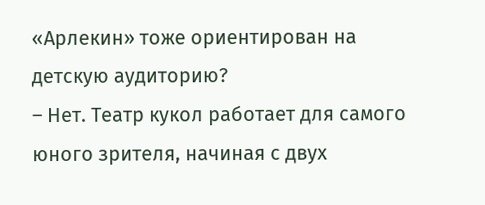«Арлекин» тоже ориентирован на детскую аудиторию?
– Нет. Театр кукол работает для самого юного зрителя, начиная с двух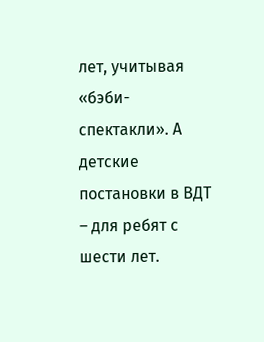лет, учитывая «бэби-спектакли». А детские постановки в ВДТ – для ребят с шести лет.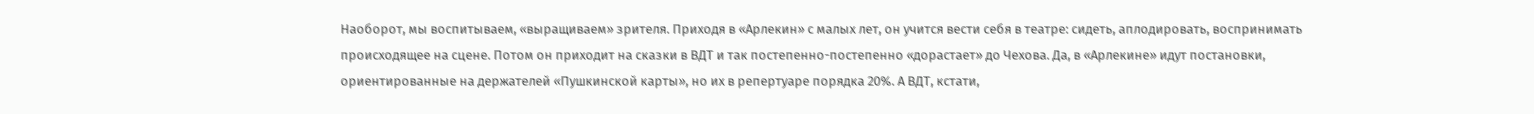Наоборот, мы воспитываем, «выращиваем» зрителя. Приходя в «Арлекин» с малых лет, он учится вести себя в театре: сидеть, аплодировать, воспринимать происходящее на сцене. Потом он приходит на сказки в ВДТ и так постепенно-постепенно «дорастает» до Чехова. Да, в «Арлекине» идут постановки, ориентированные на держателей «Пушкинской карты», но их в репертуаре порядка 20%. А ВДТ, кстати,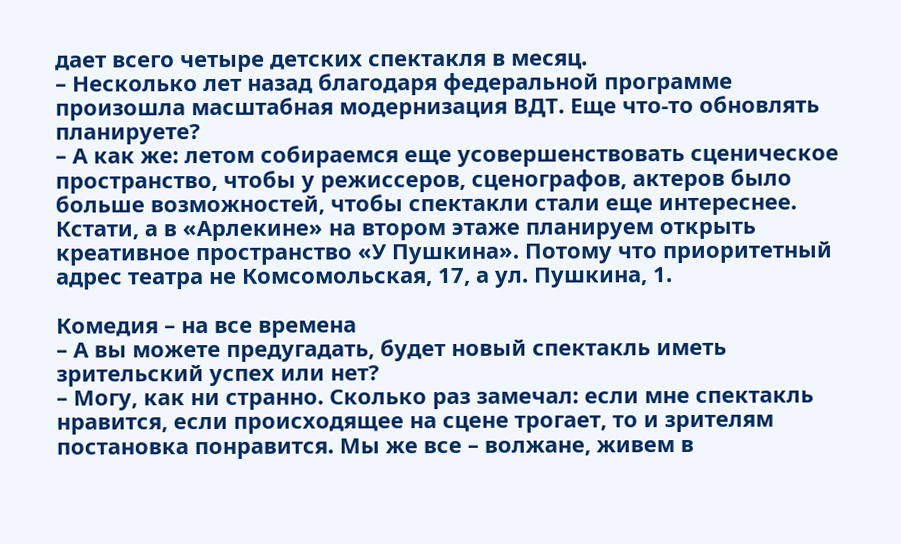дает всего четыре детских спектакля в месяц.
– Несколько лет назад благодаря федеральной программе произошла масштабная модернизация ВДТ. Еще что-то обновлять планируете?
– А как же: летом собираемся еще усовершенствовать сценическое пространство, чтобы у режиссеров, сценографов, актеров было больше возможностей, чтобы спектакли стали еще интереснее. Кстати, а в «Арлекине» на втором этаже планируем открыть креативное пространство «У Пушкина». Потому что приоритетный адрес театра не Комсомольская, 17, а ул. Пушкина, 1.

Комедия – на все времена
– А вы можете предугадать, будет новый спектакль иметь зрительский успех или нет?
– Могу, как ни странно. Сколько раз замечал: если мне спектакль нравится, если происходящее на сцене трогает, то и зрителям постановка понравится. Мы же все – волжане, живем в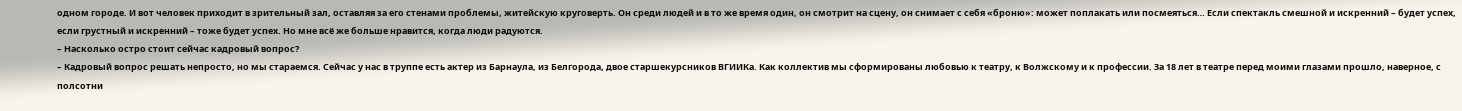одном городе. И вот человек приходит в зрительный зал, оставляя за его стенами проблемы, житейскую круговерть. Он среди людей и в то же время один, он смотрит на сцену, он снимает с себя «броню»: может поплакать или посмеяться… Если спектакль смешной и искренний – будет успех, если грустный и искренний – тоже будет успех. Но мне всё же больше нравится, когда люди радуются.
– Насколько остро стоит сейчас кадровый вопрос?
– Кадровый вопрос решать непросто, но мы стараемся. Сейчас у нас в труппе есть актер из Барнаула, из Белгорода, двое старшекурсников ВГИИКа. Как коллектив мы сформированы любовью к театру, к Волжскому и к профессии. За 18 лет в театре перед моими глазами прошло, наверное, с полсотни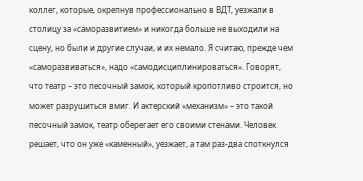коллег, которые, окрепнув профессионально в ВДТ, уезжали в столицу за «саморазвитием» и никогда больше не выходили на сцену, но были и другие случаи, и их немало. Я считаю, прежде чем «саморазвиваться», надо «самодисциплинироваться». Говорят, что театр – это песочный замок, который кропотливо строится, но может разрушиться вмиг. И актерский «механизм» – это такой песочный замок, театр оберегает его своими стенами. Человек решает, что он уже «каменный», уезжает, а там раз-два споткнулся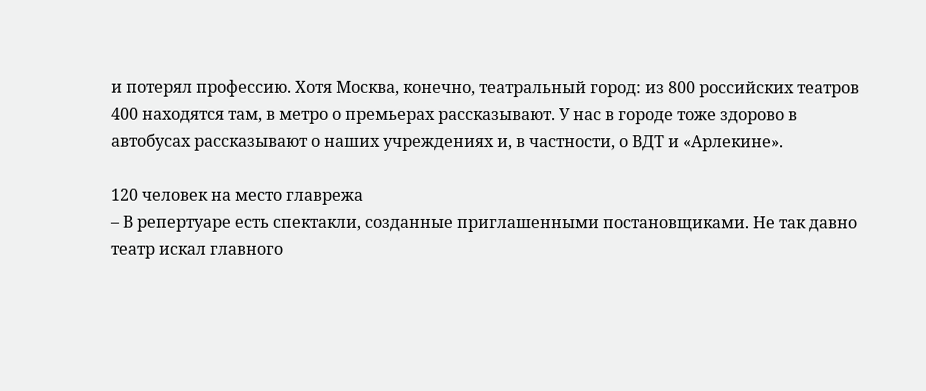и потерял профессию. Хотя Москва, конечно, театральный город: из 800 российских театров 400 находятся там, в метро о премьерах рассказывают. У нас в городе тоже здорово в автобусах рассказывают о наших учреждениях и, в частности, о ВДТ и «Арлекине».

120 человек на место главрежа
– В репертуаре есть спектакли, созданные приглашенными постановщиками. Не так давно театр искал главного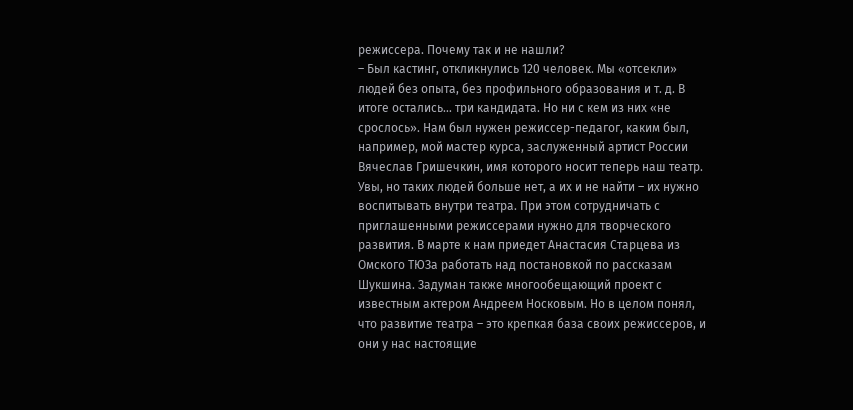режиссера. Почему так и не нашли?
– Был кастинг, откликнулись 120 человек. Мы «отсекли» людей без опыта, без профильного образования и т. д. В итоге остались… три кандидата. Но ни с кем из них «не срослось». Нам был нужен режиссер-педагог, каким был, например, мой мастер курса, заслуженный артист России Вячеслав Гришечкин, имя которого носит теперь наш театр. Увы, но таких людей больше нет, а их и не найти – их нужно воспитывать внутри театра. При этом сотрудничать с приглашенными режиссерами нужно для творческого развития. В марте к нам приедет Анастасия Старцева из Омского ТЮЗа работать над постановкой по рассказам Шукшина. Задуман также многообещающий проект с известным актером Андреем Носковым. Но в целом понял, что развитие театра – это крепкая база своих режиссеров, и они у нас настоящие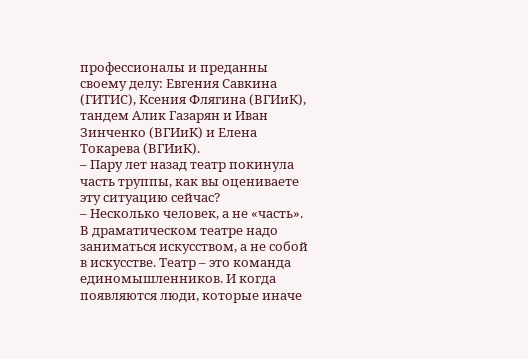профессионалы и преданны своему делу: Евгения Савкина (ГИТИС), Ксения Флягина (ВГИиК), тандем Алик Газарян и Иван Зинченко (ВГИиК) и Елена Токарева (ВГИиК).
– Пару лет назад театр покинула часть труппы, как вы оцениваете эту ситуацию сейчас?
– Несколько человек, а не «часть». В драматическом театре надо заниматься искусством, а не собой в искусстве. Театр – это команда единомышленников. И когда появляются люди, которые иначе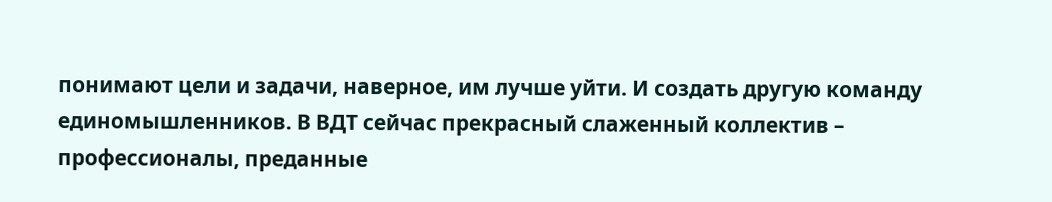понимают цели и задачи, наверное, им лучше уйти. И создать другую команду единомышленников. В ВДТ сейчас прекрасный слаженный коллектив – профессионалы, преданные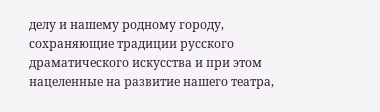делу и нашему родному городу, сохраняющие традиции русского драматического искусства и при этом нацеленные на развитие нашего театра,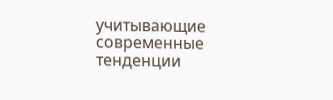учитывающие современные тенденции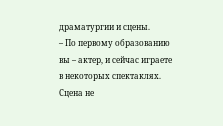драматургии и сцены.
– По первому образованию вы – актер, и сейчас играете в некоторых спектаклях. Сцена не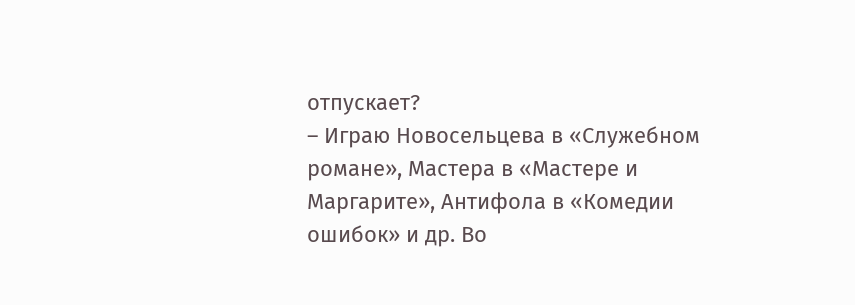отпускает?
– Играю Новосельцева в «Служебном романе», Мастера в «Мастере и Маргарите», Антифола в «Комедии ошибок» и др. Во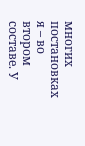многих постановках я – во втором составе. У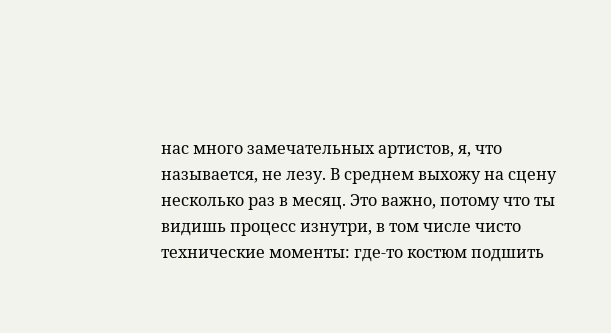нас много замечательных артистов, я, что называется, не лезу. В среднем выхожу на сцену несколько раз в месяц. Это важно, потому что ты видишь процесс изнутри, в том числе чисто технические моменты: где-то костюм подшить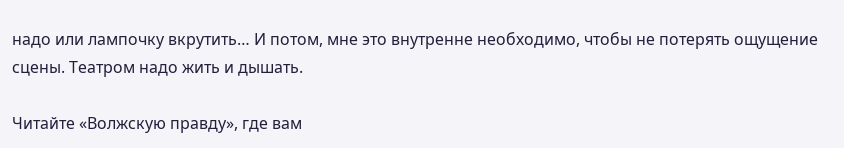надо или лампочку вкрутить… И потом, мне это внутренне необходимо, чтобы не потерять ощущение сцены. Театром надо жить и дышать.

Читайте «Волжскую правду», где вам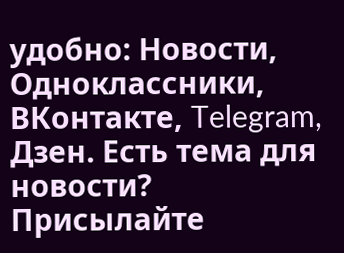удобно: Новости, Одноклассники, ВКонтакте, Telegram, Дзен. Есть тема для новости? Присылайте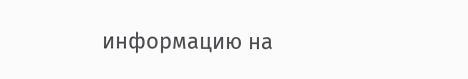информацию на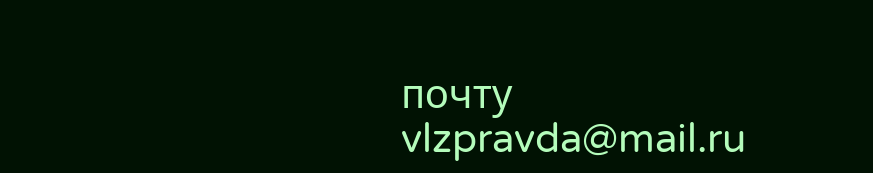почту vlzpravda@mail.ru